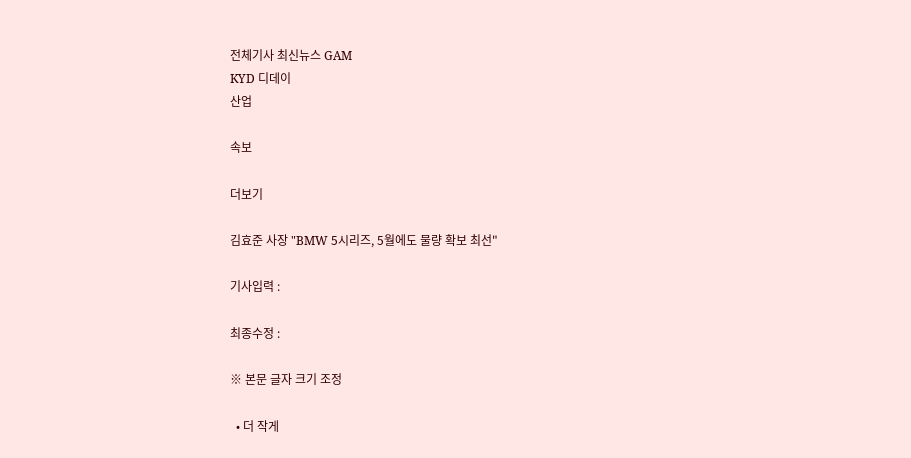전체기사 최신뉴스 GAM
KYD 디데이
산업

속보

더보기

김효준 사장 "BMW 5시리즈, 5월에도 물량 확보 최선"

기사입력 :

최종수정 :

※ 본문 글자 크기 조정

  • 더 작게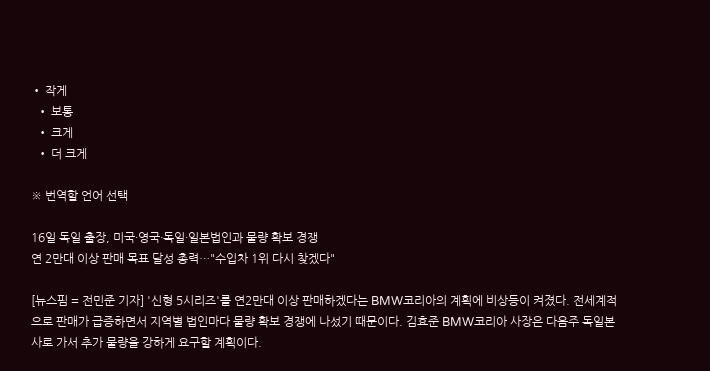• 작게
  • 보통
  • 크게
  • 더 크게

※ 번역할 언어 선택

16일 독일 출장, 미국·영국·독일·일본법인과 물량 확보 경쟁
연 2만대 이상 판매 목표 달성 총력…"수입차 1위 다시 찾겠다"

[뉴스핌 = 전민준 기자] '신형 5시리즈'를 연2만대 이상 판매하겠다는 BMW코리아의 계획에 비상등이 켜졌다. 전세계적으로 판매가 급증하면서 지역별 법인마다 물량 확보 경쟁에 나섰기 때문이다. 김효준 BMW코리아 사장은 다음주 독일본사로 가서 추가 물량을 강하게 요구할 계획이다.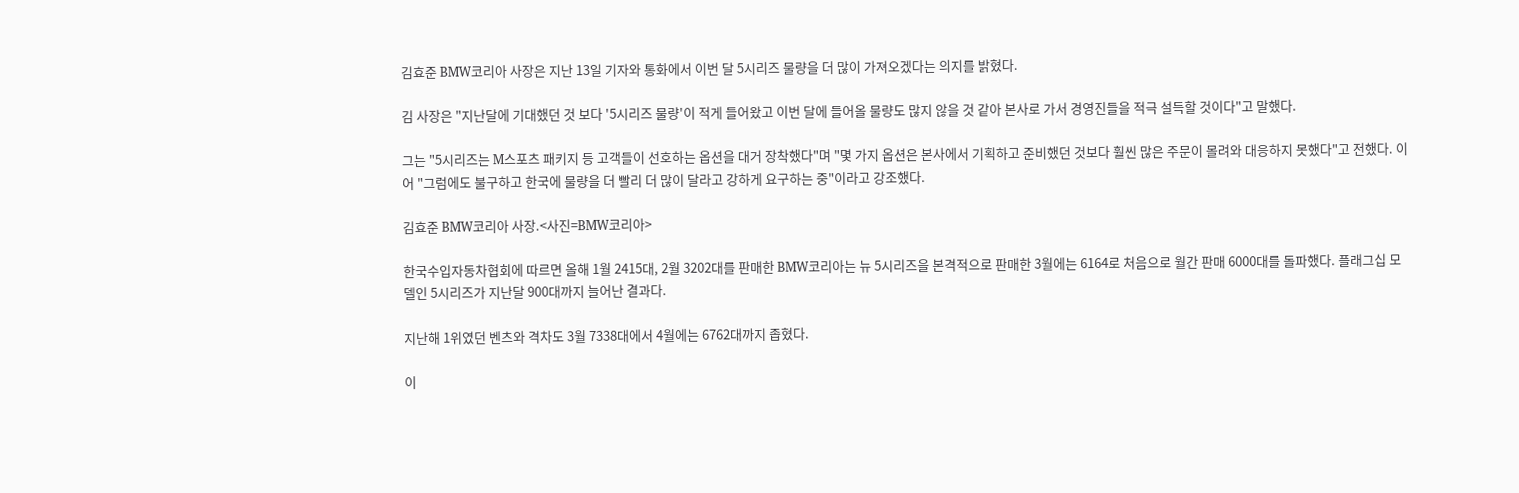김효준 BMW코리아 사장은 지난 13일 기자와 통화에서 이번 달 5시리즈 물량을 더 많이 가져오겠다는 의지를 밝혔다.

김 사장은 "지난달에 기대했던 것 보다 '5시리즈 물량'이 적게 들어왔고 이번 달에 들어올 물량도 많지 않을 것 같아 본사로 가서 경영진들을 적극 설득할 것이다"고 말했다.

그는 "5시리즈는 M스포츠 패키지 등 고객들이 선호하는 옵션을 대거 장착했다"며 "몇 가지 옵션은 본사에서 기획하고 준비했던 것보다 훨씬 많은 주문이 몰려와 대응하지 못했다"고 전했다. 이어 "그럼에도 불구하고 한국에 물량을 더 빨리 더 많이 달라고 강하게 요구하는 중"이라고 강조했다.

김효준 BMW코리아 사장.<사진=BMW코리아>

한국수입자동차협회에 따르면 올해 1월 2415대, 2월 3202대를 판매한 BMW코리아는 뉴 5시리즈을 본격적으로 판매한 3월에는 6164로 처음으로 월간 판매 6000대를 돌파했다. 플래그십 모델인 5시리즈가 지난달 900대까지 늘어난 결과다.

지난해 1위였던 벤츠와 격차도 3월 7338대에서 4월에는 6762대까지 좁혔다.

이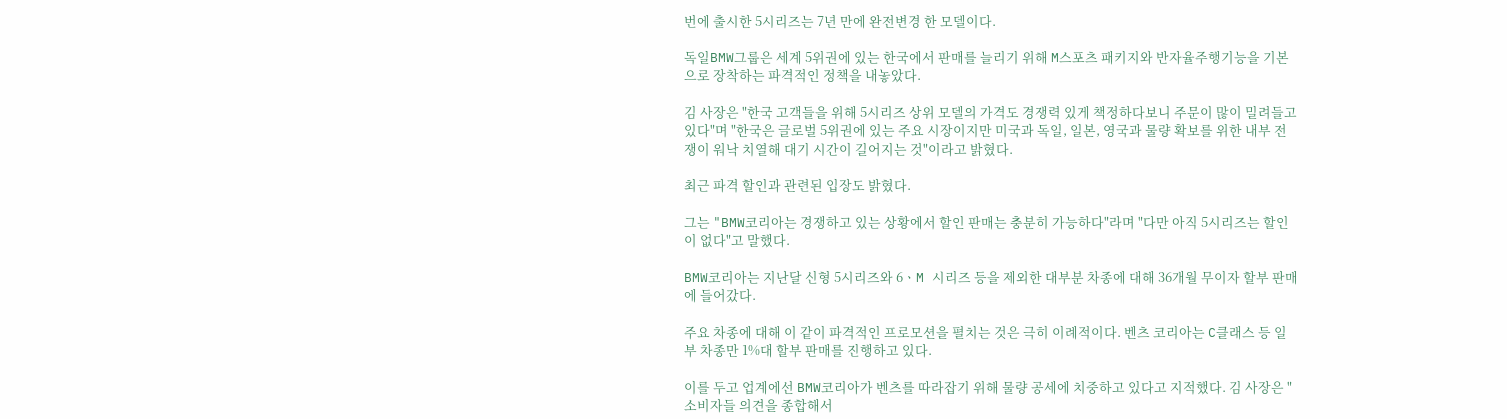번에 출시한 5시리즈는 7년 만에 완전변경 한 모델이다.

독일BMW그룹은 세계 5위권에 있는 한국에서 판매를 늘리기 위해 M스포츠 패키지와 반자율주행기능을 기본으로 장착하는 파격적인 정책을 내놓았다.

김 사장은 "한국 고객들을 위해 5시리즈 상위 모델의 가격도 경쟁력 있게 책정하다보니 주문이 많이 밀려들고 있다"며 "한국은 글로벌 5위권에 있는 주요 시장이지만 미국과 독일, 일본, 영국과 물량 확보를 위한 내부 전쟁이 워낙 치열해 대기 시간이 길어지는 것"이라고 밝혔다.

최근 파격 할인과 관련된 입장도 밝혔다.

그는 "BMW코리아는 경쟁하고 있는 상황에서 할인 판매는 충분히 가능하다"라며 "다만 아직 5시리즈는 할인이 없다"고 말했다.

BMW코리아는 지난달 신형 5시리즈와 6ㆍM 시리즈 등을 제외한 대부분 차종에 대해 36개월 무이자 할부 판매에 들어갔다.

주요 차종에 대해 이 같이 파격적인 프로모션을 펼치는 것은 극히 이례적이다. 벤츠 코리아는 C클래스 등 일부 차종만 1%대 할부 판매를 진행하고 있다.

이를 두고 업계에선 BMW코리아가 벤츠를 따라잡기 위해 물량 공세에 치중하고 있다고 지적했다. 김 사장은 "소비자들 의견을 종합해서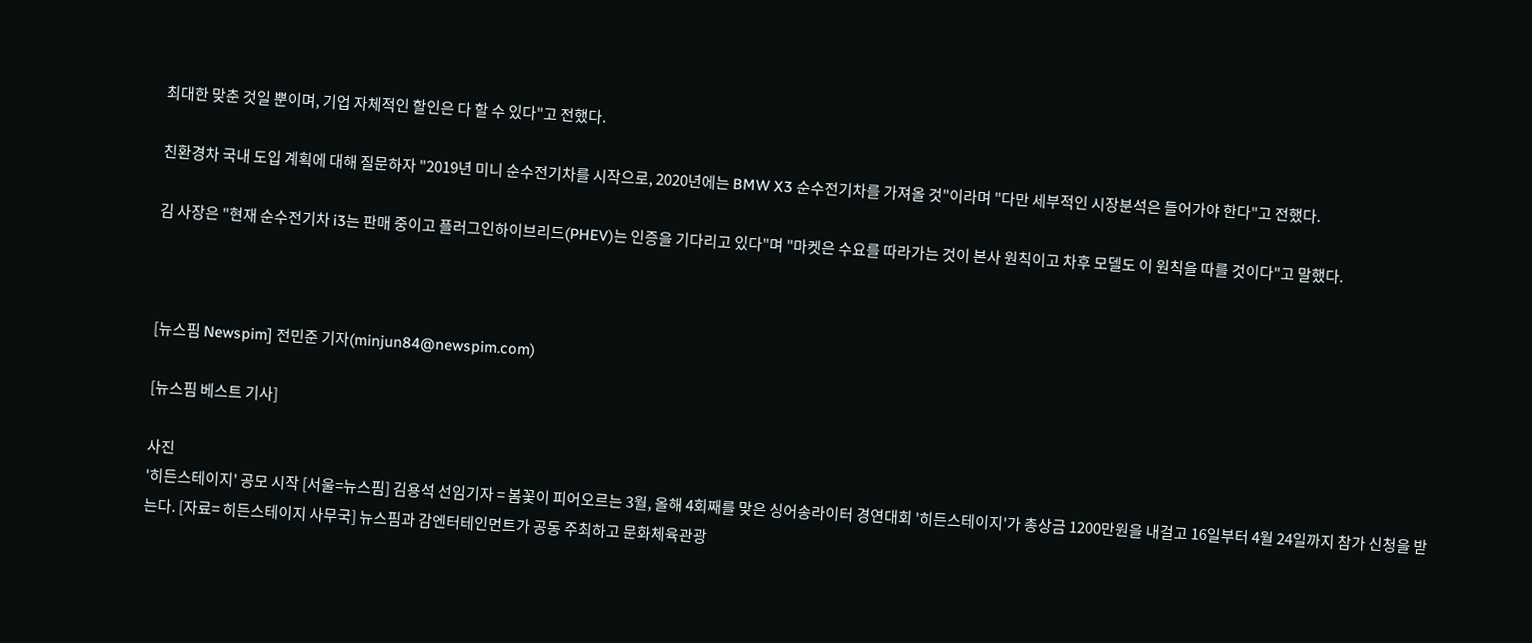최대한 맞춘 것일 뿐이며, 기업 자체적인 할인은 다 할 수 있다"고 전했다.

친환경차 국내 도입 계획에 대해 질문하자 "2019년 미니 순수전기차를 시작으로, 2020년에는 BMW X3 순수전기차를 가져올 것"이라며 "다만 세부적인 시장분석은 들어가야 한다"고 전했다.

김 사장은 "현재 순수전기차 i3는 판매 중이고 플러그인하이브리드(PHEV)는 인증을 기다리고 있다"며 "마켓은 수요를 따라가는 것이 본사 원칙이고 차후 모델도 이 원칙을 따를 것이다"고 말했다.



[뉴스핌 Newspim] 전민준 기자(minjun84@newspim.com)

[뉴스핌 베스트 기사]

사진
'히든스테이지' 공모 시작 [서울=뉴스핌] 김용석 선임기자 = 봄꽃이 피어오르는 3월, 올해 4회째를 맞은 싱어송라이터 경연대회 '히든스테이지'가 총상금 1200만원을 내걸고 16일부터 4월 24일까지 참가 신청을 받는다. [자료= 히든스테이지 사무국] 뉴스핌과 감엔터테인먼트가 공동 주최하고 문화체육관광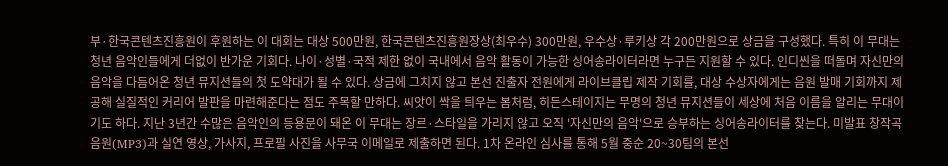부·한국콘텐츠진흥원이 후원하는 이 대회는 대상 500만원, 한국콘텐츠진흥원장상(최우수) 300만원, 우수상·루키상 각 200만원으로 상금을 구성했다. 특히 이 무대는 청년 음악인들에게 더없이 반가운 기회다. 나이·성별·국적 제한 없이 국내에서 음악 활동이 가능한 싱어송라이터라면 누구든 지원할 수 있다. 인디씬을 떠돌며 자신만의 음악을 다듬어온 청년 뮤지션들의 첫 도약대가 될 수 있다. 상금에 그치지 않고 본선 진출자 전원에게 라이브클립 제작 기회를, 대상 수상자에게는 음원 발매 기회까지 제공해 실질적인 커리어 발판을 마련해준다는 점도 주목할 만하다. 씨앗이 싹을 틔우는 봄처럼, 히든스테이지는 무명의 청년 뮤지션들이 세상에 처음 이름을 알리는 무대이기도 하다. 지난 3년간 수많은 음악인의 등용문이 돼온 이 무대는 장르·스타일을 가리지 않고 오직 '자신만의 음악'으로 승부하는 싱어송라이터를 찾는다. 미발표 창작곡 음원(MP3)과 실연 영상, 가사지, 프로필 사진을 사무국 이메일로 제출하면 된다. 1차 온라인 심사를 통해 5월 중순 20~30팀의 본선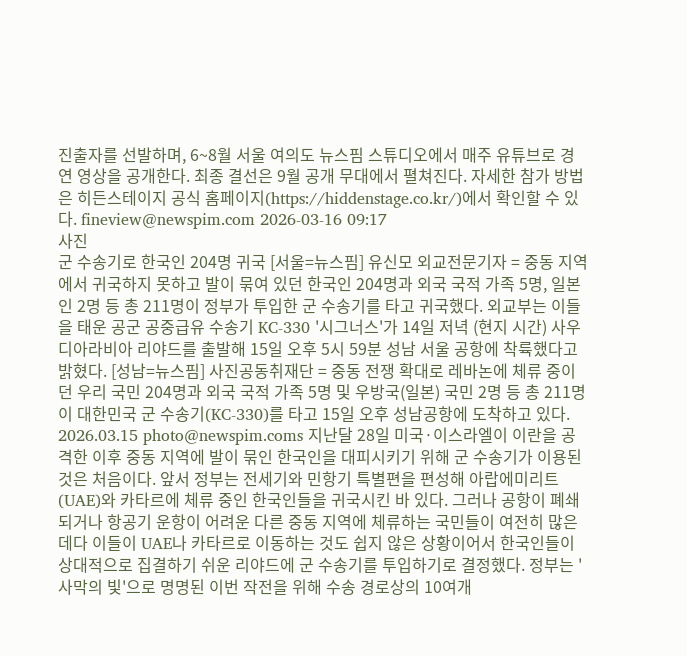진출자를 선발하며, 6~8월 서울 여의도 뉴스핌 스튜디오에서 매주 유튜브로 경연 영상을 공개한다. 최종 결선은 9월 공개 무대에서 펼쳐진다. 자세한 참가 방법은 히든스테이지 공식 홈페이지(https://hiddenstage.co.kr/)에서 확인할 수 있다. fineview@newspim.com 2026-03-16 09:17
사진
군 수송기로 한국인 204명 귀국 [서울=뉴스핌] 유신모 외교전문기자 = 중동 지역에서 귀국하지 못하고 발이 묶여 있던 한국인 204명과 외국 국적 가족 5명, 일본인 2명 등 총 211명이 정부가 투입한 군 수송기를 타고 귀국했다. 외교부는 이들을 태운 공군 공중급유 수송기 KC-330 '시그너스'가 14일 저녁 (현지 시간) 사우디아라비아 리야드를 출발해 15일 오후 5시 59분 성남 서울 공항에 착륙했다고 밝혔다. [성남=뉴스핌] 사진공동취재단 = 중동 전쟁 확대로 레바논에 체류 중이던 우리 국민 204명과 외국 국적 가족 5명 및 우방국(일본) 국민 2명 등 총 211명이 대한민국 군 수송기(KC-330)를 타고 15일 오후 성남공항에 도착하고 있다. 2026.03.15 photo@newspim.coms 지난달 28일 미국·이스라엘이 이란을 공격한 이후 중동 지역에 발이 묶인 한국인을 대피시키기 위해 군 수송기가 이용된 것은 처음이다. 앞서 정부는 전세기와 민항기 특별편을 편성해 아랍에미리트(UAE)와 카타르에 체류 중인 한국인들을 귀국시킨 바 있다. 그러나 공항이 폐쇄되거나 항공기 운항이 어려운 다른 중동 지역에 체류하는 국민들이 여전히 많은데다 이들이 UAE나 카타르로 이동하는 것도 쉽지 않은 상황이어서 한국인들이 상대적으로 집결하기 쉬운 리야드에 군 수송기를 투입하기로 결정했다. 정부는 '사막의 빛'으로 명명된 이번 작전을 위해 수송 경로상의 10여개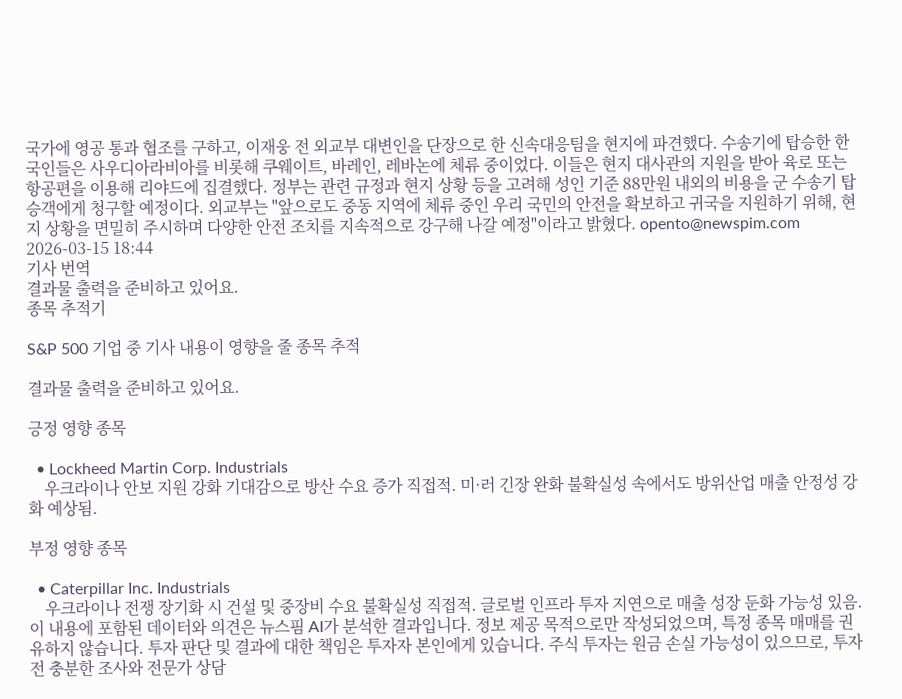국가에 영공 통과 협조를 구하고, 이재웅 전 외교부 대변인을 단장으로 한 신속대응팀을 현지에 파견했다. 수송기에 탑승한 한국인들은 사우디아라비아를 비롯해 쿠웨이트, 바레인, 레바논에 체류 중이었다. 이들은 현지 대사관의 지원을 받아 육로 또는 항공편을 이용해 리야드에 집결했다. 정부는 관련 규정과 현지 상황 등을 고려해 성인 기준 88만원 내외의 비용을 군 수송기 탑승객에게 청구할 예정이다. 외교부는 "앞으로도 중동 지역에 체류 중인 우리 국민의 안전을 확보하고 귀국을 지원하기 위해, 현지 상황을 면밀히 주시하며 다양한 안전 조치를 지속적으로 강구해 나갈 예정"이라고 밝혔다. opento@newspim.com 2026-03-15 18:44
기사 번역
결과물 출력을 준비하고 있어요.
종목 추적기

S&P 500 기업 중 기사 내용이 영향을 줄 종목 추적

결과물 출력을 준비하고 있어요.

긍정 영향 종목

  • Lockheed Martin Corp. Industrials
    우크라이나 안보 지원 강화 기대감으로 방산 수요 증가 직접적. 미·러 긴장 완화 불확실성 속에서도 방위산업 매출 안정성 강화 예상됨.

부정 영향 종목

  • Caterpillar Inc. Industrials
    우크라이나 전쟁 장기화 시 건설 및 중장비 수요 불확실성 직접적. 글로벌 인프라 투자 지연으로 매출 성장 둔화 가능성 있음.
이 내용에 포함된 데이터와 의견은 뉴스핌 AI가 분석한 결과입니다. 정보 제공 목적으로만 작성되었으며, 특정 종목 매매를 권유하지 않습니다. 투자 판단 및 결과에 대한 책임은 투자자 본인에게 있습니다. 주식 투자는 원금 손실 가능성이 있으므로, 투자 전 충분한 조사와 전문가 상담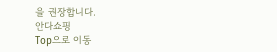을 권장합니다.
안다쇼핑
Top으로 이동